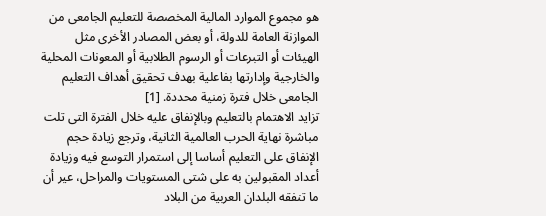هو مجموع الموارد المالية المخصصة للتعليم الجامعى من الموازنة العامة للدولة، أو بعض المصادر الأخرى مثل الهيئات أو التبرعات أو الرسوم الطلابية أو المعونات المحلية والخارجية وإدارتها بفاعلية بهدف تحقيق أهداف التعليم الجامعى خلال فترة زمنية محددة. [1]
تزايد الاهتمام بالتعليم وبالإنفاق عليه خلال الفترة التى تلت مباشرة نهاية الحرب العالمية الثانية، وترجع زيادة حجم الإنفاق على التعليم أساسا إلى استمرار التوسع فيه وزيادة أعداد المقبولين به على شتى المستويات والمراحل، عير أن ما تنفقه البلدان العربية من البلاد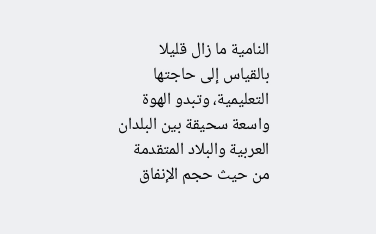النامية ما زال قليلا بالقياس إلى حاجتها التعليمية، وتبدو الهوة واسعة سحيقة بين البلدان العربية والبلاد المتقدمة من حيث حجم الإنفاق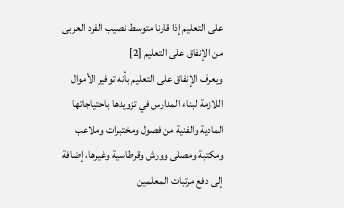على التعليم إذا قارنا متوسط نصيب الفرد العربى من الإنفاق على التعليم [2]
ويعرف الإنفاق على التعليم بأنه توفير الأموال اللازمة لبناء المدارس في تزويدها باحتياجاتها المادية والفنية من فصول ومختبرات وملاعب ومكتبة ومصلى وورش وقرطاسية وغيرها، إضافة إلى دفع مرتبات المعلمين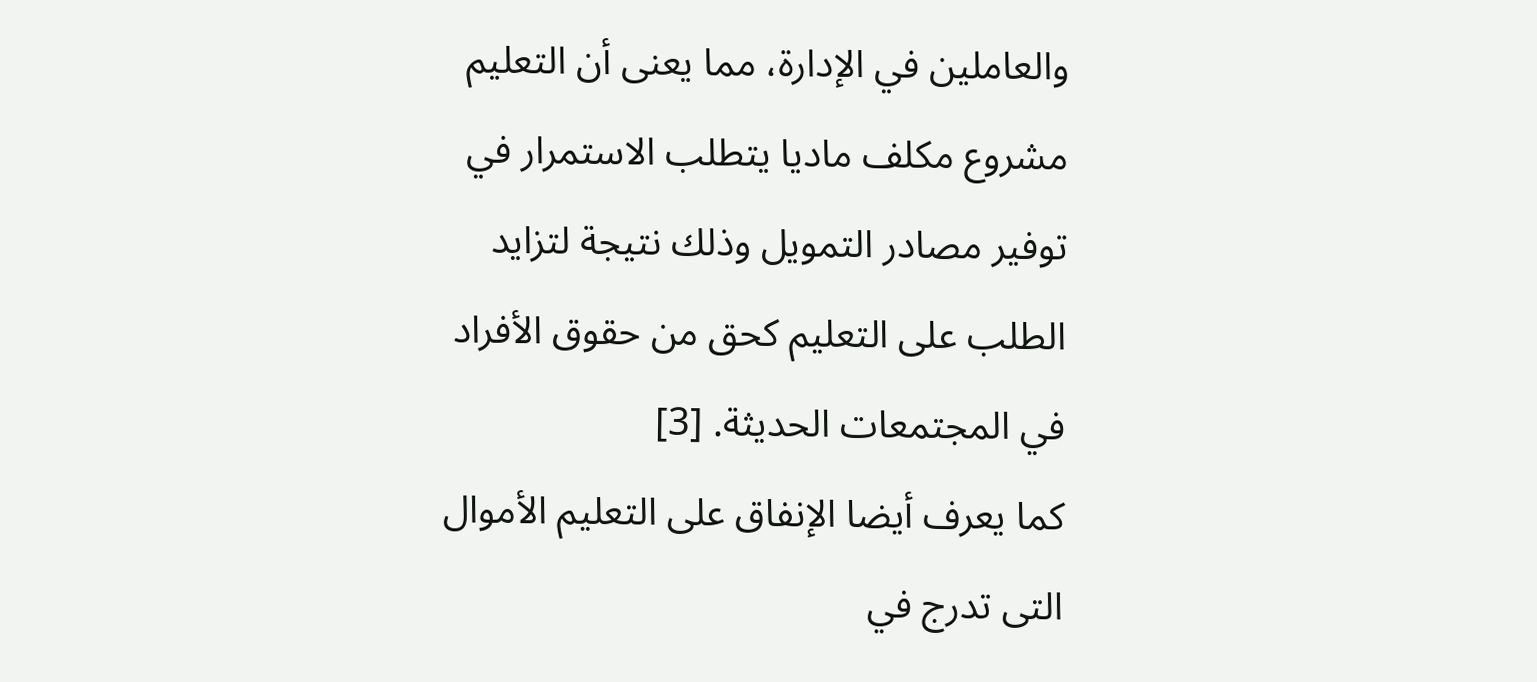والعاملين في الإدارة، مما يعنى أن التعليم مشروع مكلف ماديا يتطلب الاستمرار في توفير مصادر التمويل وذلك نتيجة لتزايد الطلب على التعليم كحق من حقوق الأفراد في المجتمعات الحديثة. [3]
كما يعرف أيضا الإنفاق على التعليم الأموال التى تدرج في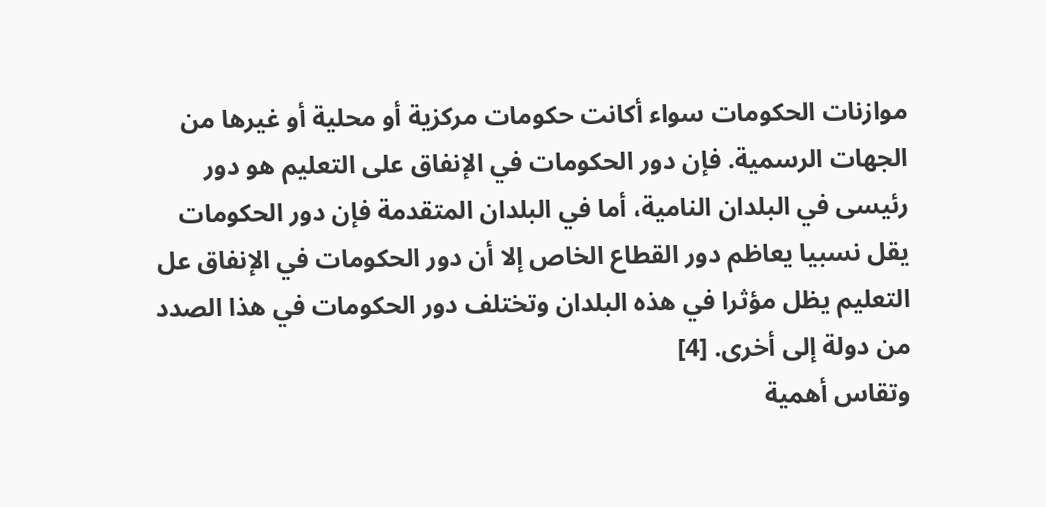موازنات الحكومات سواء أكانت حكومات مركزية أو محلية أو غيرها من الجهات الرسمية. فإن دور الحكومات في الإنفاق على التعليم هو دور رئيسى في البلدان النامية، أما في البلدان المتقدمة فإن دور الحكومات يقل نسبيا يعاظم دور القطاع الخاص إلا أن دور الحكومات في الإنفاق عل التعليم يظل مؤثرا في هذه البلدان وتختلف دور الحكومات في هذا الصدد من دولة إلى أخرى. [4]
وتقاس أهمية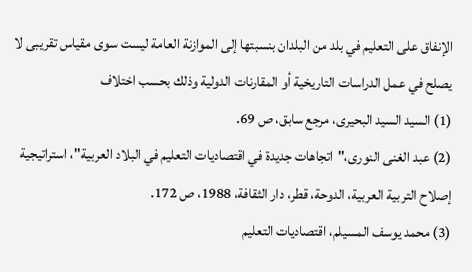الإنفاق على التعليم في بلد من البلدان بنسبتها إلى الموازنة العامة ليست سوى مقياس تقريبى لا يصلح في عمل الدراسات التاريخية أو المقارنات الدولية وذلك بحسب اختلاف
(1) السيد السيد البحيرى، مرجع سابق، ص 69.
(2) عبد الغنى النورى،"اتجاهات جديدة في اقتصاديات التعليم في البلاد العربية"، استراتيجية إصلاح التربية العربية، الدوحة، قطر، دار الثقافة، 1988، ص 172.
(3) محمد يوسف المسيلم، اقتصاديات التعليم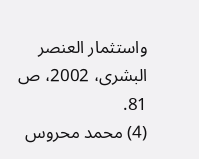واستثمار العنصر البشرى، 2002، ص 81.
(4) محمد محروس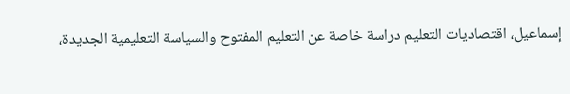إسماعيل، اقتصاديات التعليم دراسة خاصة عن التعليم المفتوح والسياسة التعليمية الجديدة،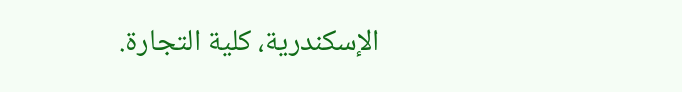الإسكندرية، كلية التجارة.